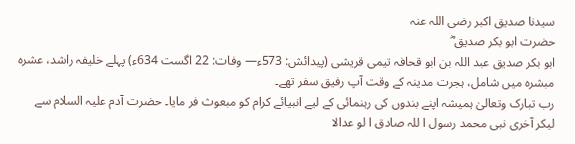سیدنا صدیق اکبر رضی اللہ عنہ
حضرت ابو بکر صدیق ؓ
ابو بکر صدیق عبد اللہ بن ابو قحافہ تیمی قریشی (پیدائش: 573ء— وفات: 22 اگست 634ء) پہلے خلیفہ راشد، عشرہ مبشرہ میں شامل، ہجرت مدینہ کے وقت آپ رفیق سفر تھے۔
رب تبارک وتعالیٰ ہمیشہ اپنے بندوں کی رہنمائی کے لیے انبیائے کرام کو مبعوث فر مایا۔ حضرت آدم علیہ السلام سے لیکر آخری نبی محمد رسول ا للہ صادق ا لو عدالا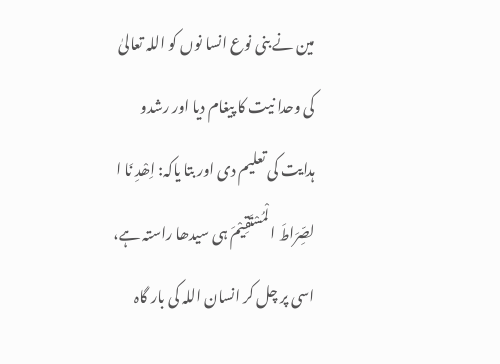مین نے بنی نوع انسا نوں کو اللہ تعالیٰ کی وحدا نیت کا پیغام دیا اور رشدو ہدایت کی تعلیم دی اور بتا یاکہ: اِھْدِ نَا ا لصِّرَاطَ ا لْمُسْتَقِیْمَ ہی سیدھا راستہ ہے، اسی پر چل کر انسان اللہ کی بار گاہ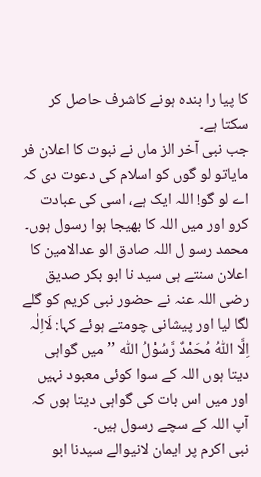کا پیا را بندہ ہونے کاشرف حاصل کر سکتا ہے۔
جب نبی آخر الز ماں نے نبوت کا اعلان فر مایاتو لو گوں کو اسلام کی دعوت دی کہ اے لو گو! اللہ ایک ہے، اسی کی عبادت کرو اور میں اللہ کا بھیجا ہوا رسول ہوں۔ محمد رسو ل اللہ صادق الو عدالامین کا اعلان سنتے ہی سید نا ابو بکر صدیق رضی اللہ عنہ نے حضور نبی کریم کو گلے لگا لیا اور پیشانی چومتے ہوئے کہا: لَااِلٰہ اِلَّا اللّٰہُ مُحَمْدٌ رَّسُوْلُ اللّٰہ ’’میں گواہی دیتا ہوں اللہ کے سوا کوئی معبود نہیں اور میں اس بات کی گواہی دیتا ہوں کہ آپ اللہ کے سچے رسول ہیں۔
نبی اکرم پر ایمان لانیوالے سیدنا ابو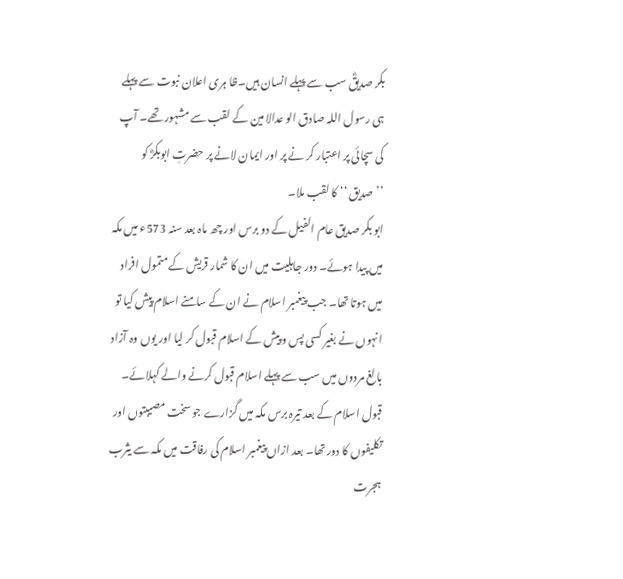بکر صدیقؓ سب سے پہلے انسان ہیں۔ظا ہری اعلان نبوت سے پہلے ہی رسول اللہ صادق الو عدالا مین کے لقب سے مشہور تھے۔ آپ کی سچائی پر اعتبار کر نے پر اور ایمان لانے پر حضرتِ ابوبکرؓ کو ’’صدیق ‘‘ کا لقب ملا۔
ابو بکر صدیق عام الفیل کے دو برس اور چھ ماہ بعد سنہ 573ء میں مکہ میں پیدا ہوئے۔ دور جاہلیت میں ان کا شمار قریش کے متمول افراد میں ہوتا تھا۔ جب پیغمبر اسلام نے ان کے سامنے اسلام پیش کیا تو انہوں نے بغیر کسی پس و پیش کے اسلام قبول کر لیا اور یوں وہ آزاد بالغ مردوں میں سب سے پہلے اسلام قبول کرنے والے کہلائے۔ قبول اسلام کے بعد تیرہ برس مکہ میں گزارے جو سخت مصیبتوں اور تکلیفوں کا دور تھا۔ بعد ازاں پیغمبر اسلام کی رفاقت میں مکہ سے یثرب ہجرت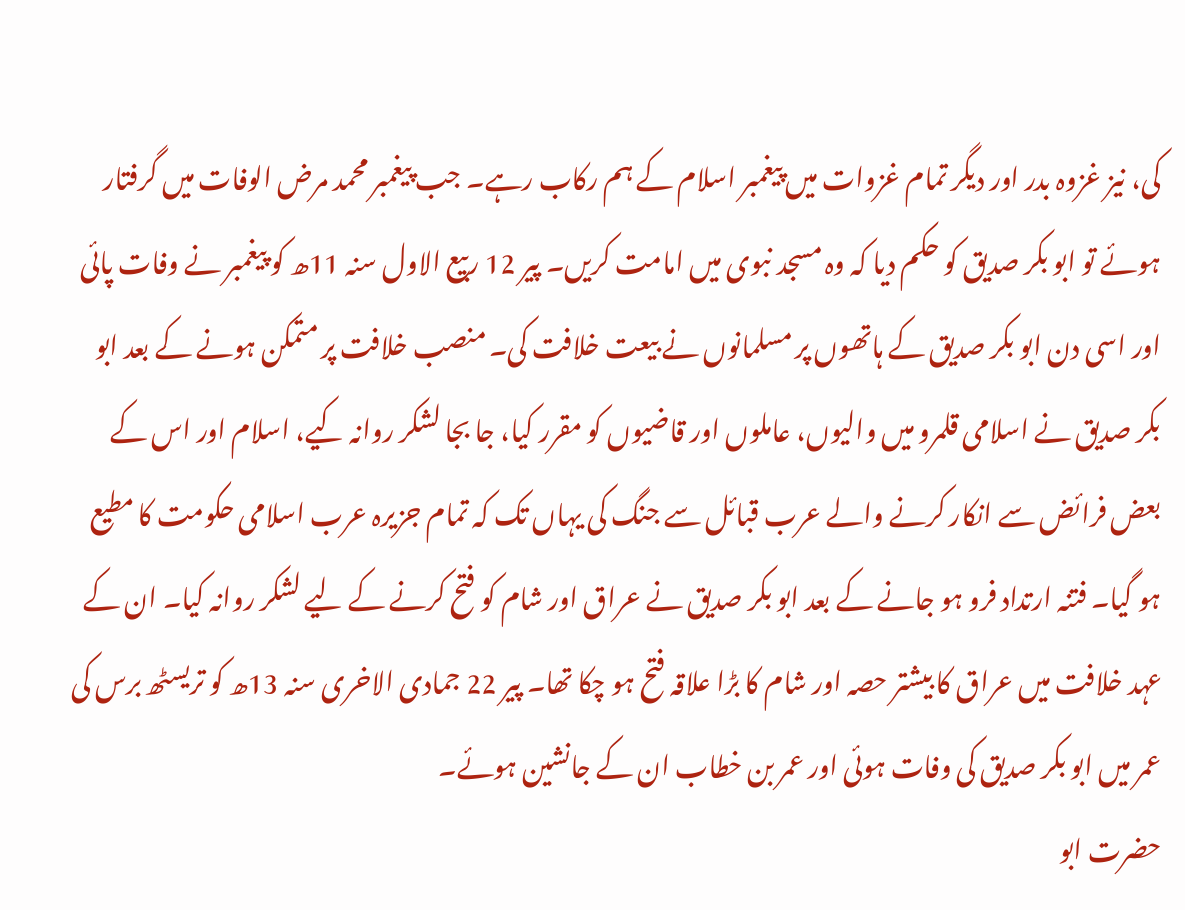کی، نیز غزوہ بدر اور دیگر تمام غزوات میں پیغمبر اسلام کے ہم رکاب رہے۔ جب پیغمبر محمد مرض الوفات میں گرفتار ہوئے تو ابو بکر صدیق کو حکم دیا کہ وہ مسجد نبوی میں امامت کریں۔ پیر 12 ربیع الاول سنہ 11ھ کو پیغمبر نے وفات پائی اور اسی دن ابو بکر صدیق کے ہاتھوں پر مسلمانوں نے بیعت خلافت کی۔ منصب خلافت پر متمکن ہونے کے بعد ابو بکر صدیق نے اسلامی قلمرو میں والیوں، عاملوں اور قاضیوں کو مقرر کیا، جا بجا لشکر روانہ کیے، اسلام اور اس کے بعض فرائض سے انکار کرنے والے عرب قبائل سے جنگ کی یہاں تک کہ تمام جزیرہ عرب اسلامی حکومت کا مطیع ہو گیا۔ فتنہ ارتداد فرو ہو جانے کے بعد ابو بکر صدیق نے عراق اور شام کو فتح کرنے کے لیے لشکر روانہ کیا۔ ان کے عہد خلافت میں عراق کا بیشتر حصہ اور شام کا بڑا علاقہ فتح ہو چکا تھا۔ پیر 22 جمادی الاخری سنہ 13ھ کو تریسٹھ برس کی عمر میں ابو بکر صدیق کی وفات ہوئی اور عمر بن خطاب ان کے جانشین ہوئے۔
حضرت ابو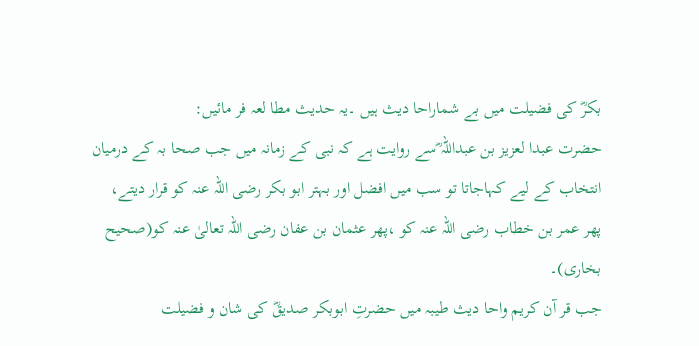بکرؓ کی فضیلت میں بے شماراحا دیث ہیں ۔یہ حدیث مطا لعہ فر مائیں:
حضرت عبدا لعزیز بن عبداللہ ؓسے روایت ہے کہ نبی کے زمانہ میں جب صحا بہ کے درمیان انتخاب کے لیے کہاجاتا تو سب میں افضل اور بہتر ابو بکر رضی اللہ عنہ کو قرار دیتے، پھر عمر بن خطاب رضی اللہ عنہ کو ،پھر عثمان بن عفان رضی اللہ تعالیٰ عنہ کو(صحیح بخاری)۔
جب قر آن کریم واحا دیث طیبہ میں حضرتِ ابوبکر صدیقؓ کی شان و فضیلت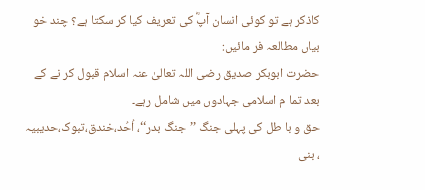کاذکر ہے تو کوئی انسان آپؓ کی تعریف کیا کر سکتا ہے؟ چند خو بیاں مطالعہ فر مائیں:
حضرت ابوبکر صدیق رضی اللہ تعالیٰ عنہ اسلام قبول کر نے کے بعد تما م اسلامی جہادوں میں شامل رہے۔
حق و با طل کی پہلی جنگ ’’جنگ بدر‘‘، اُحُد،خندق،تبوک،حدیبیہ ، بنی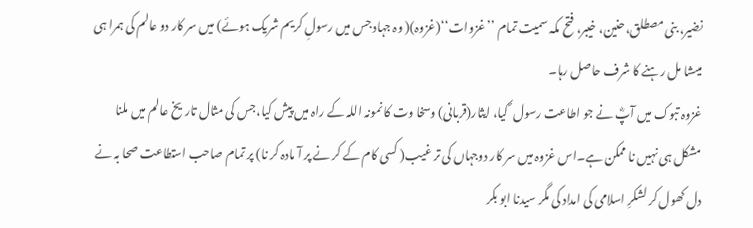نضیر، بنی مصطلق،حنین، خیبر، فتح مکہ سمیت تمام ’’غزوات‘‘(غزوہ)( وہ جہاد جس میں رسولِ کریم شریک ہوئے) میں سر کار دو عالم کی ہمرا ہی میںشا مل رہنے کا شرف حاصل رہا۔
غزوہ تبوک میں آپؓ نے جو اطاعت رسول ؐ کیا، ایثار(قربانی) وسخا وت کا نمونہ اللہ کے راہ میں پیش کیا،جس کی مثال تاریخ عالم میں ملنا مشکل ہی نہیں نا ممکن ہے۔اس غزوہ میں سر کار دوجہاں کی تر غیب( کسی کام کے کر نے پر آ مادہ کر نا) پر تمام صاحب استطاعت صحا بہ نے دل کھول کر لشکرِ اسلامی کی امداد کی مگر سیدنا ابو بکر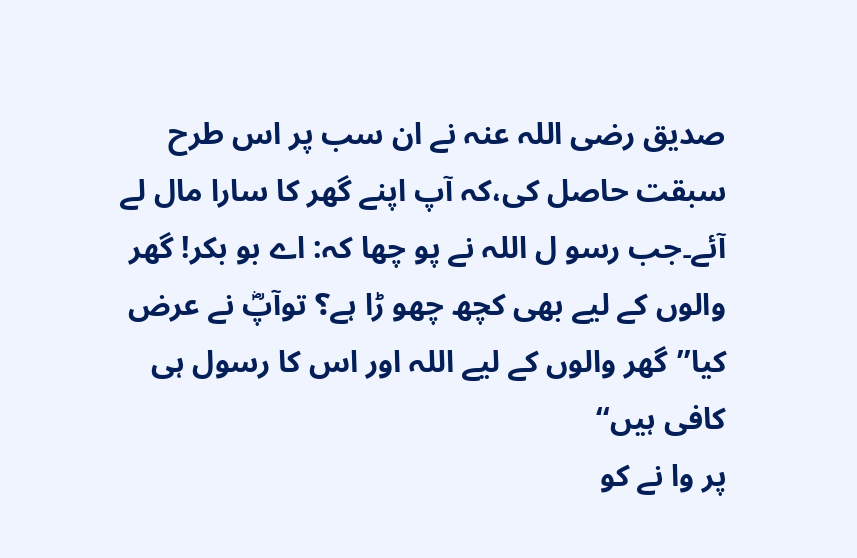صدیق رضی اللہ عنہ نے ان سب پر اس طرح سبقت حاصل کی،کہ آپ اپنے گھر کا سارا مال لے آئے۔جب رسو ل اللہ نے پو چھا کہ: اے بو بکر! گھر والوں کے لیے بھی کچھ چھو ڑا ہے؟ توآپؓ نے عرض کیا’’گھر والوں کے لیے اللہ اور اس کا رسول ہی کافی ہیں‘‘
پر وا نے کو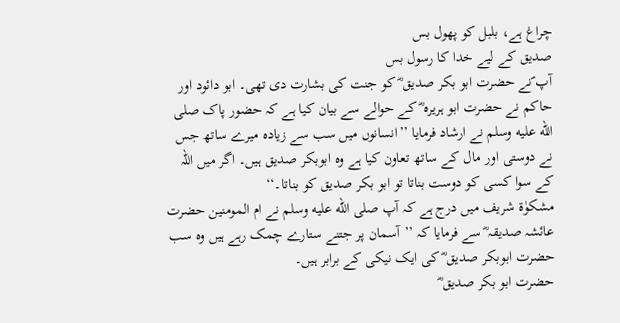چراغ ہے، بلبل کو پھول بس
صدیق کے لیے خدا کا رسول بس
آپ ؐنے حضرت ابو بکر صدیق ؓ کو جنت کی بشارت دی تھی۔ ابو دائود اور حاکم نے حضرت ابو ہریرہ ؓ کے حوالے سے بیان کیا ہے کہ حضور پاک صلى الله عليه وسلم نے ارشاد فرمایا ’’انسانوں میں سب سے زیادہ میرے ساتھ جس نے دوستی اور مال کے ساتھ تعاون کیا ہے وہ ابوبکر صدیق ہیں۔ اگر میں اللہ کے سوا کسی کو دوست بناتا تو ابو بکر صدیق کو بناتا۔‘‘
مشکوٰۃ شریف میں درج ہے کہ آپ صلى الله عليه وسلم نے ام المومنین حضرت عائشہ صدیقہ ؓ سے فرمایا کہ ’’آسمان پر جتنے ستارے چمک رہے ہیں وہ سب حضرت ابوبکر صدیق ؓ کی ایک نیکی کے برابر ہیں۔
حضرت ابو بکر صدیق ؓ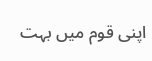اپنی قوم میں بہت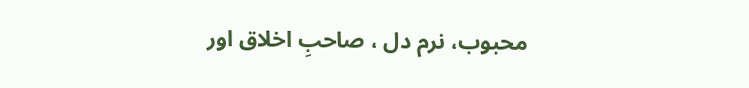محبوب، نرم دل ، صاحبِ اخلاق اور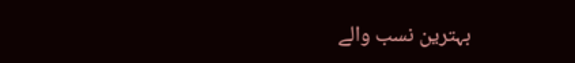بہترین نسب والے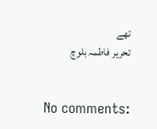تھے
تحریر فاطمہ بلوچ


No comments: